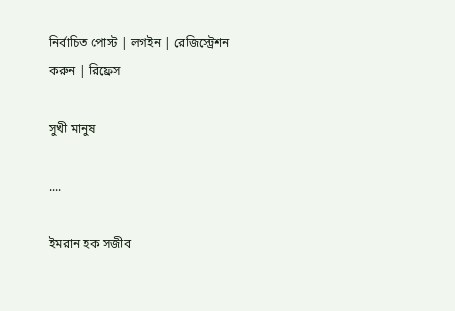নির্বাচিত পোস্ট | লগইন | রেজিস্ট্রেশন করুন | রিফ্রেস

সুখী মানুষ

....

ইমরান হক সজীব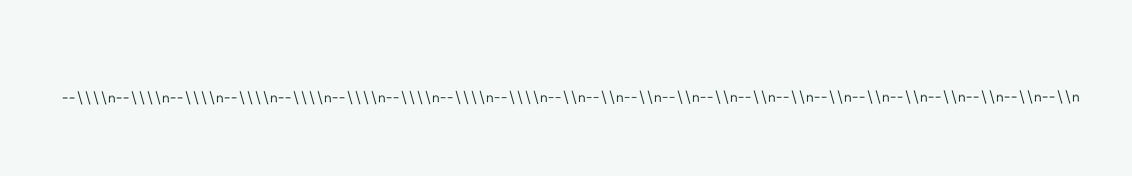--\\\\n--\\\\n--\\\\n--\\\\n--\\\\n--\\\\n--\\\\n--\\\\n--\\\\n--\\n--\\n--\\n--\\n--\\n--\\n--\\n--\\n--\\n--\\n--\\n--\\n--\\n--\\n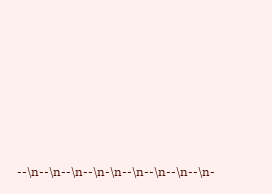--\n--\n--\n--\n-\n--\n--\n--\n--\n-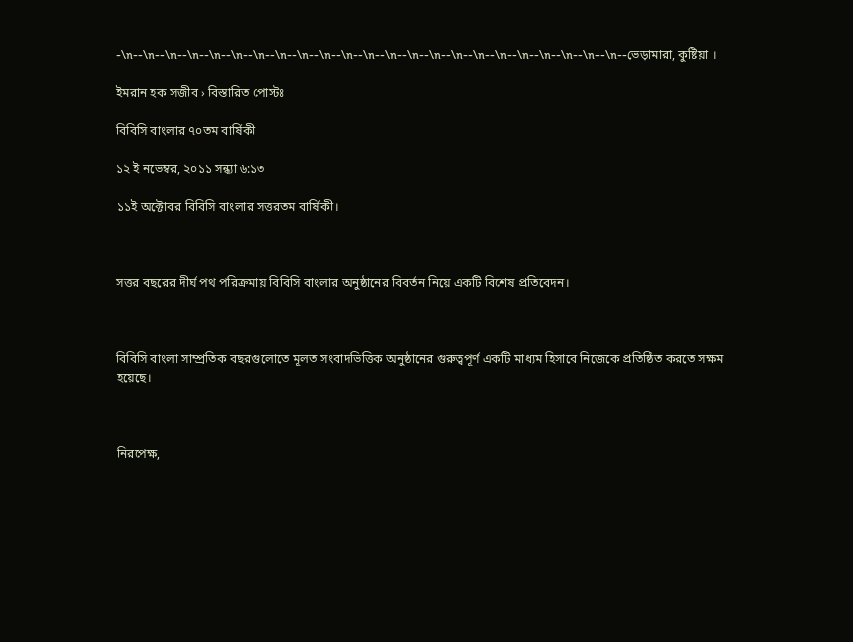-\n--\n--\n--\n--\n--\n--\n--\n--\n--\n--\n--\n--\n--\n--\n--\n--\n--\n--\n--\n--\n--\n--\n--ভেড়ামারা, কুষ্টিয়া ।

ইমরান হক সজীব › বিস্তারিত পোস্টঃ

বিবিসি বাংলার ৭০তম বার্ষিকী

১২ ই নভেম্বর, ২০১১ সন্ধ্যা ৬:১৩

১১ই অক্টোবর বিবিসি বাংলার সত্তরতম বার্ষিকী।



সত্তর বছরের দীর্ঘ পথ পরিক্রমায় বিবিসি বাংলার অনুষ্ঠানের বিবর্তন নিয়ে একটি বিশেষ প্রতিবেদন।



বিবিসি বাংলা সাম্প্রতিক বছরগুলোতে মূলত সংবাদভিত্তিক অনুষ্ঠানের গুরুত্বপূর্ণ একটি মাধ্যম হিসাবে নিজেকে প্রতিষ্ঠিত করতে সক্ষম হয়েছে।



নিরপেক্ষ,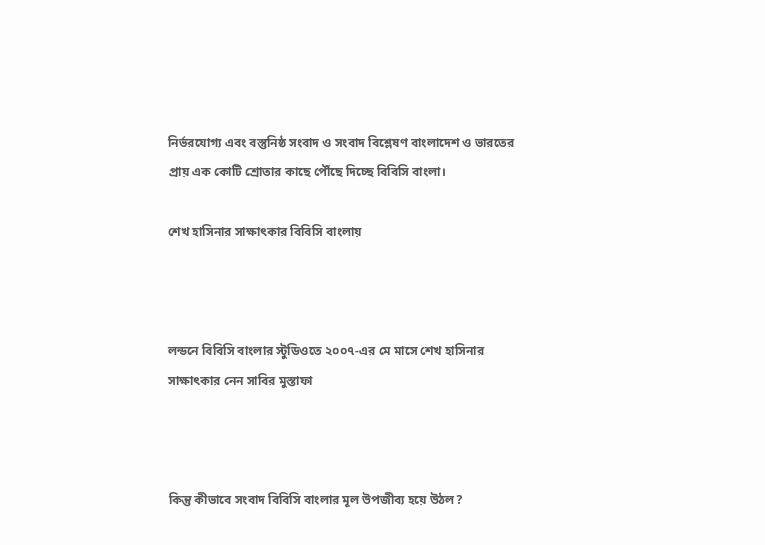নির্ভরযোগ্য এবং বস্তুনিষ্ঠ সংবাদ ও সংবাদ বিশ্লেষণ বাংলাদেশ ও ভারতের প্রায় এক কোটি শ্রোতার কাছে পৌঁছে দিচ্ছে বিবিসি বাংলা।

শেখ হাসিনার সাক্ষাৎকার বিবিসি বাংলায়



লন্ডনে বিবিসি বাংলার স্টুডিওতে ২০০৭-এর মে মাসে শেখ হাসিনার সাক্ষাৎকার নেন সাবির মুস্তাফা



কিন্তু কীভাবে সংবাদ বিবিসি বাংলার মূল উপজীব্য হয়ে উঠল?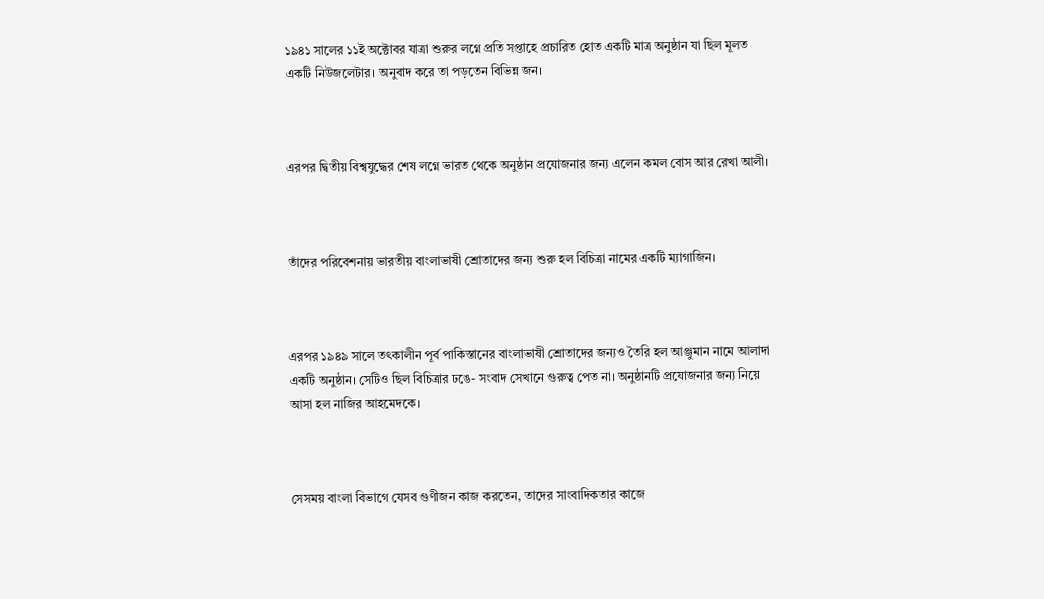১৯৪১ সালের ১১ই অক্টোবর যাত্রা শুরুর লগ্নে প্রতি সপ্তাহে প্রচারিত হোত একটি মাত্র অনুষ্ঠান যা ছিল মূলত একটি নিউজলেটার। অনুবাদ করে তা পড়তেন বিভিন্ন জন।



এরপর দ্বিতীয় বিশ্বযুদ্ধের শেষ লগ্নে ভারত থেকে অনুষ্ঠান প্রযোজনার জন্য এলেন কমল বোস আর রেখা আলী।



তাঁদের পরিবেশনায় ভারতীয় বাংলাভাষী শ্রোতাদের জন্য শুরু হল বিচিত্রা নামের একটি ম্যাগাজিন।



এরপর ১৯৪৯ সালে তৎকালীন পূর্ব পাকিস্তানের বাংলাভাষী শ্রোতাদের জন্যও তৈরি হল আঞ্জুমান নামে আলাদা একটি অনুষ্ঠান। সেটিও ছিল বিচিত্রার ঢঙে- সংবাদ সেখানে গুরুত্ব পেত না। অনুষ্ঠানটি প্রযোজনার জন্য নিয়ে আসা হল নাজির আহমেদকে।



সেসময় বাংলা বিভাগে যেসব গুণীজন কাজ করতেন, তাদের সাংবাদিকতার কাজে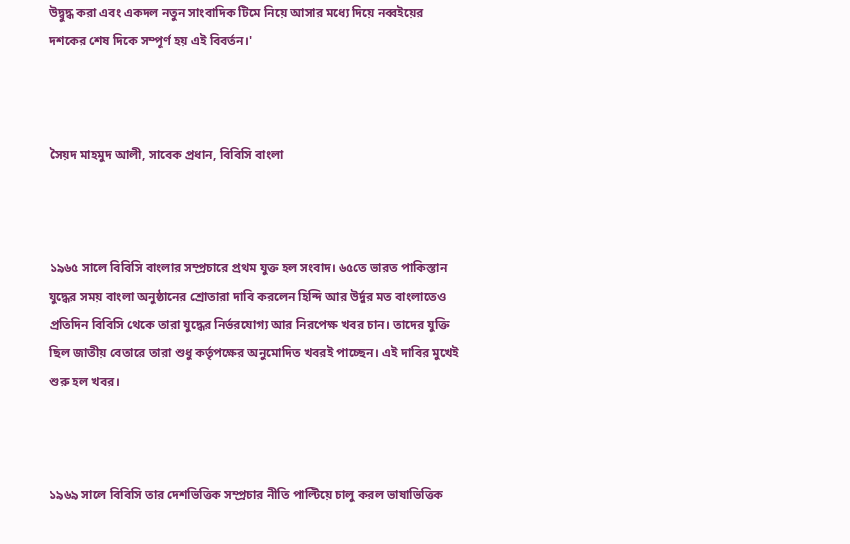উদ্বুদ্ধ করা এবং একদল নতুন সাংবাদিক টিমে নিয়ে আসার মধ্যে দিয়ে নব্বইয়ের দশকের শেষ দিকে সম্পূর্ণ হয় এই বিবর্তন।'



সৈয়দ মাহমুদ আলী, সাবেক প্রধান, বিবিসি বাংলা



১৯৬৫ সালে বিবিসি বাংলার সম্প্রচারে প্রথম যুক্ত হল সংবাদ। ৬৫তে ভারত পাকিস্তান যুদ্ধের সময় বাংলা অনুষ্ঠানের শ্রোতারা দাবি করলেন হিন্দি আর উর্দুর মত বাংলাতেও প্রতিদিন বিবিসি থেকে তারা যুদ্ধের নির্ভরযোগ্য আর নিরপেক্ষ খবর চান। তাদের যুক্তি ছিল জাতীয় বেতারে তারা শুধু কর্তৃপক্ষের অনুমোদিত খবরই পাচ্ছেন। এই দাবির মুখেই শুরু হল খবর।



১৯৬৯ সালে বিবিসি তার দেশভিত্তিক সম্প্রচার নীতি পাল্টিয়ে চালু করল ভাষাভিত্তিক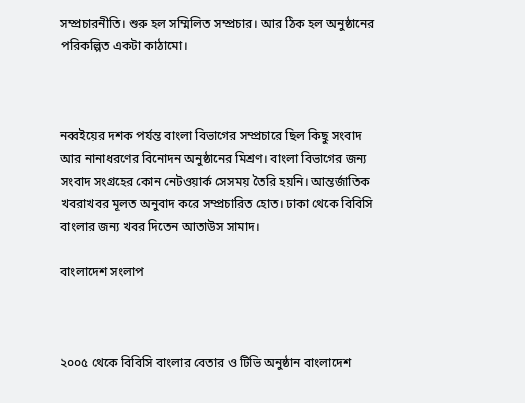সম্প্রচারনীতি। শুরু হল সম্মিলিত সম্প্রচার। আর ঠিক হল অনুষ্ঠানের পরিকল্পিত একটা কাঠামো।



নব্বইয়ের দশক পর্যন্ত বাংলা বিভাগের সম্প্রচারে ছিল কিছু সংবাদ আর নানাধরণের বিনোদন অনুষ্ঠানের মিশ্রণ। বাংলা বিভাগের জন্য সংবাদ সংগ্রহের কোন নেটওয়ার্ক সেসময় তৈরি হয়নি। আন্তর্জাতিক খবরাখবর মূলত অনুবাদ করে সম্প্রচারিত হোত। ঢাকা থেকে বিবিসি বাংলার জন্য খবর দিতেন আতাউস সামাদ।

বাংলাদেশ সংলাপ



২০০৫ থেকে বিবিসি বাংলার বেতার ও টিভি অনুষ্ঠান বাংলাদেশ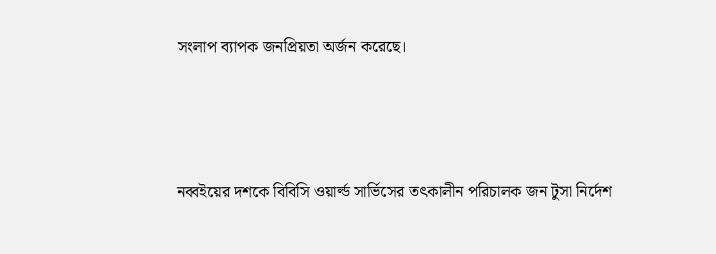সংলাপ ব্যাপক জনপ্রিয়তা অর্জন করেছে।



নব্বইয়ের দশকে বিবিসি ওয়ার্ল্ড সার্ভিসের তৎকালীন পরিচালক জন টুসা নির্দেশ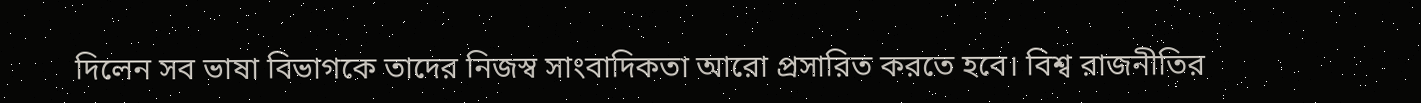দিলেন সব ভাষা বিভাগকে তাদের নিজস্ব সাংবাদিকতা আরো প্রসারিত করতে হবে। বিশ্ব রাজনীতির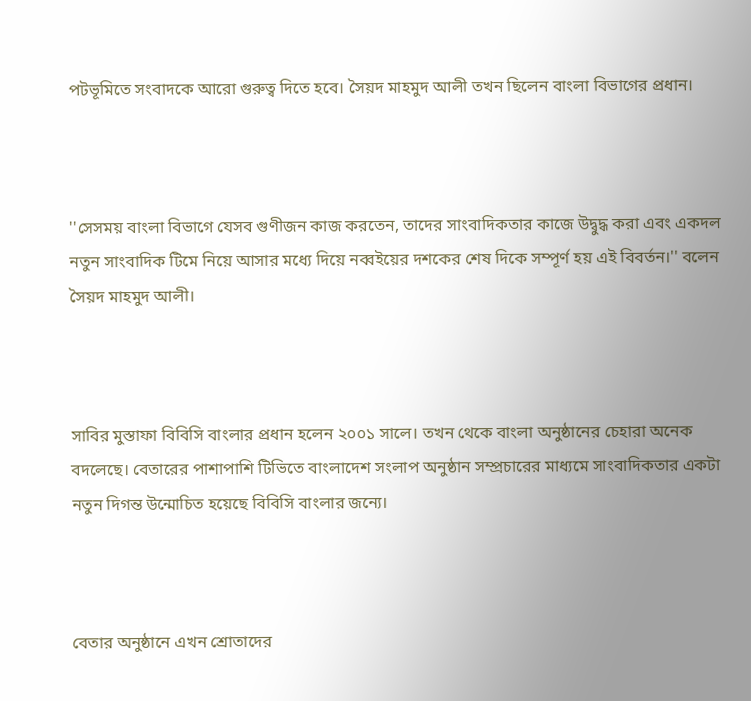পটভূমিতে সংবাদকে আরো গুরুত্ব দিতে হবে। সৈয়দ মাহমুদ আলী তখন ছিলেন বাংলা বিভাগের প্রধান।



''সেসময় বাংলা বিভাগে যেসব গুণীজন কাজ করতেন, তাদের সাংবাদিকতার কাজে উদ্বুদ্ধ করা এবং একদল নতুন সাংবাদিক টিমে নিয়ে আসার মধ্যে দিয়ে নব্বইয়ের দশকের শেষ দিকে সম্পূর্ণ হয় এই বিবর্তন।'' বলেন সৈয়দ মাহমুদ আলী।



সাবির মুস্তাফা বিবিসি বাংলার প্রধান হলেন ২০০১ সালে। তখন থেকে বাংলা অনুষ্ঠানের চেহারা অনেক বদলেছে। বেতারের পাশাপাশি টিভিতে বাংলাদেশ সংলাপ অনুষ্ঠান সম্প্রচারের মাধ্যমে সাংবাদিকতার একটা নতুন দিগন্ত উন্মোচিত হয়েছে বিবিসি বাংলার জন্যে।



বেতার অনুষ্ঠানে এখন শ্রোতাদের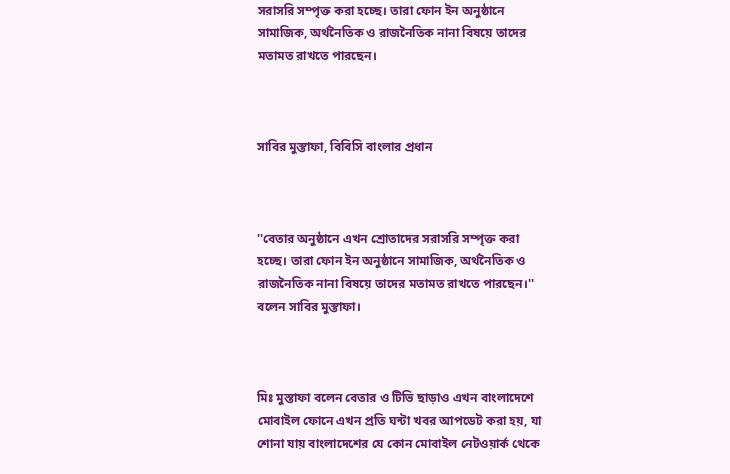সরাসরি সম্পৃক্ত করা হচ্ছে। তারা ফোন ইন অনুষ্ঠানে সামাজিক, অর্থনৈতিক ও রাজনৈতিক নানা বিষয়ে তাদের মতামত রাখতে পারছেন।



সাবির মুস্তাফা, বিবিসি বাংলার প্রধান



''বেতার অনুষ্ঠানে এখন শ্রোতাদের সরাসরি সম্পৃক্ত করা হচ্ছে। তারা ফোন ইন অনুষ্ঠানে সামাজিক, অর্থনৈতিক ও রাজনৈতিক নানা বিষয়ে তাদের মতামত রাখতে পারছেন।'' বলেন সাবির মুস্তাফা।



মিঃ মুস্তাফা বলেন বেতার ও টিভি ছাড়াও এখন বাংলাদেশে মোবাইল ফোনে এখন প্রতি ঘন্টা খবর আপডেট করা হয়, যা শোনা যায় বাংলাদেশের যে কোন মোবাইল নেটওয়ার্ক থেকে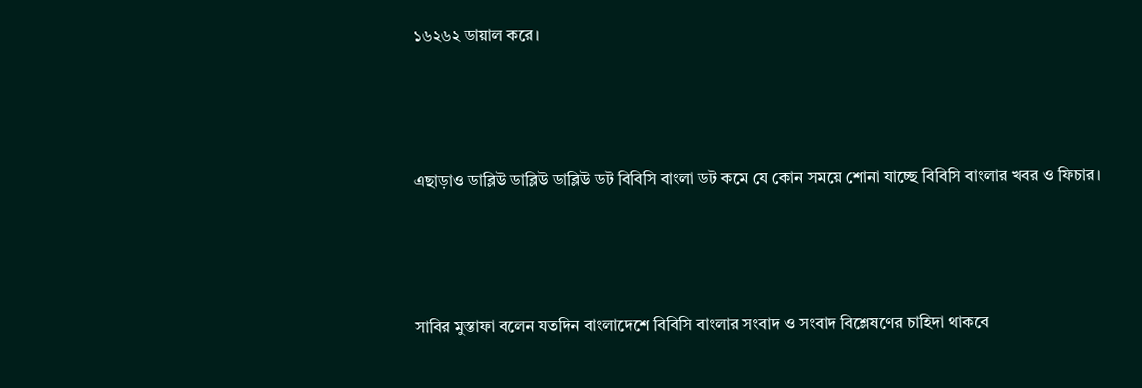১৬২৬২ ডায়াল করে।



এছাড়াও ডাব্লিউ ডাব্লিউ ডাব্লিউ ডট বিবিসি বাংলা ডট কমে যে কোন সময়ে শোনা যাচ্ছে বিবিসি বাংলার খবর ও ফিচার।



সাবির মুস্তাফা বলেন যতদিন বাংলাদেশে বিবিসি বাংলার সংবাদ ও সংবাদ বিশ্লেষণের চাহিদা থাকবে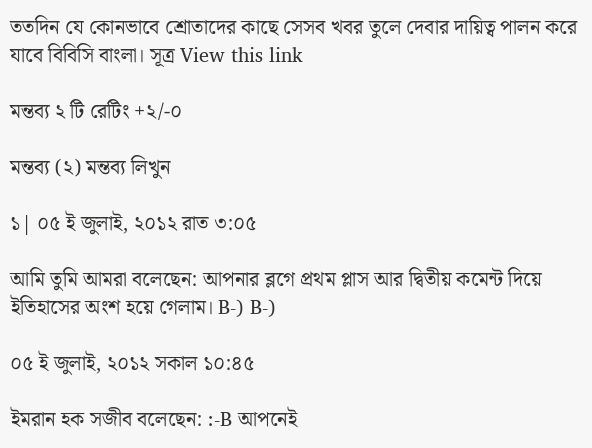ততদিন যে কোনভাবে শ্রোতাদের কাছে সেসব খবর তুলে দেবার দায়িত্ব পালন করে যাবে বিবিসি বাংলা। সূত্র View this link

মন্তব্য ২ টি রেটিং +২/-০

মন্তব্য (২) মন্তব্য লিখুন

১| ০৫ ই জুলাই, ২০১২ রাত ৩:০৫

আমি তুমি আমরা বলেছেন: আপনার ব্লগে প্রথম প্লাস আর দ্বিতীয় কমেন্ট দিয়ে ইতিহাসের অংশ হয়ে গেলাম। B-) B-)

০৫ ই জুলাই, ২০১২ সকাল ১০:৪৫

ইমরান হক সজীব বলেছেন: :-B আপনেই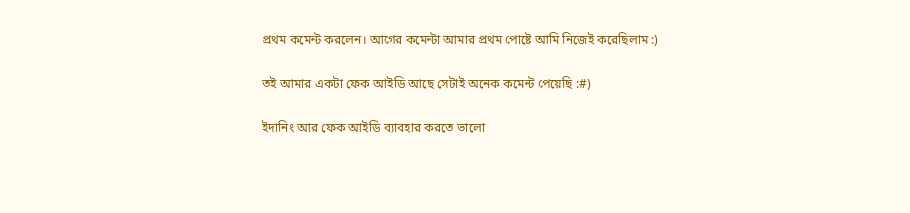প্রথম কমেন্ট করলেন। আগের কমেন্টা আমার প্রথম পোষ্টে আমি নিজেই করেছিলাম :)

তই আমার একটা ফেক আইডি আছে সেটাই অনেক কমেন্ট পেয়েছি :#)

ইদানিং আর ফেক আইডি ব্যাবহার করতে ভালো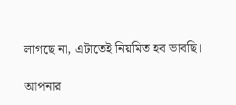লাগছে না, এটাতেই নিয়মিত হব ভাবছি।

আপনার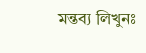মন্তব্য লিখুনঃ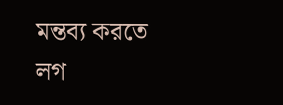মন্তব্য করতে লগ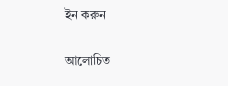ইন করুন

আলোচিত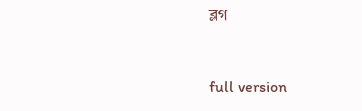ব্লগ


full version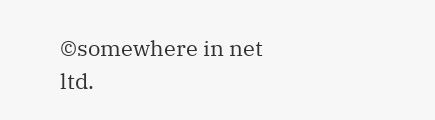©somewhere in net ltd.